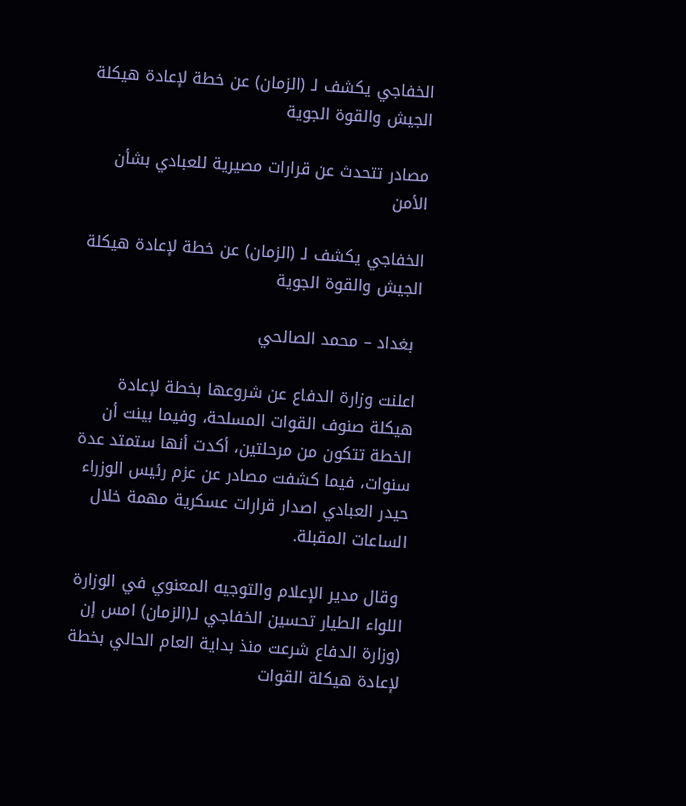الخفاجي يكشف لـ (الزمان) عن خطة لإعادة هيكلة الجيش والقوة الجوية

مصادر تتحدث عن قرارات مصيرية للعبادي بشأن الأمن

الخفاجي يكشف لـ (الزمان) عن خطة لإعادة هيكلة الجيش والقوة الجوية

 بغداد – محمد الصالحي

اعلنت وزارة الدفاع عن شروعها بخطة لإعادة هيكلة صنوف القوات المسلحة، وفيما بينت أن الخطة تتكون من مرحلتين، أكدت أنها ستمتد عدة سنوات، فيما كشفت مصادر عن عزم رئيس الوزراء حيدر العبادي اصدار قرارات عسكرية مهمة خلال الساعات المقبلة.

 وقال مدير الإعلام والتوجيه المعنوي في الوزارة اللواء الطيار تحسين الخفاجي لـ(الزمان) امس إن (وزارة الدفاع شرعت منذ بداية العام الحالي بخطة لإعادة هيكلة القوات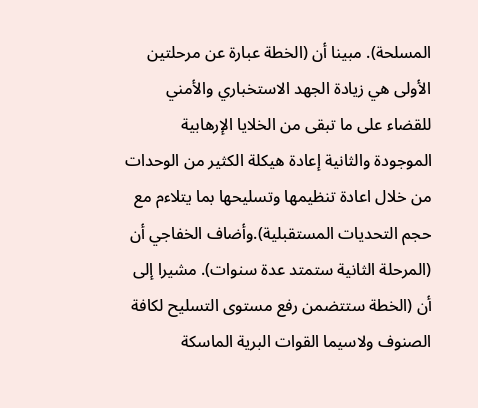المسلحة). مبينا أن (الخطة عبارة عن مرحلتين الأولى هي زيادة الجهد الاستخباري والأمني للقضاء على ما تبقى من الخلايا الإرهابية الموجودة والثانية إعادة هيكلة الكثير من الوحدات من خلال اعادة تنظيمها وتسليحها بما يتلاءم مع حجم التحديات المستقبلية).وأضاف الخفاجي أن (المرحلة الثانية ستمتد عدة سنوات). مشيرا إلى أن (الخطة ستتضمن رفع مستوى التسليح لكافة الصنوف ولاسيما القوات البرية الماسكة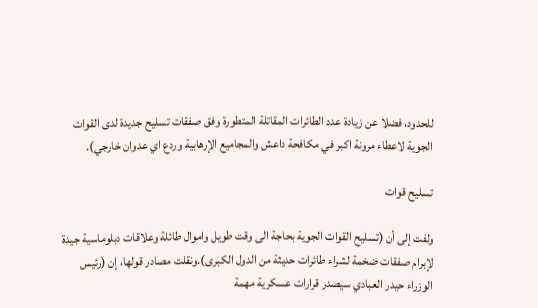للحدود، فضلا عن زيادة عدد الطائرات المقاتلة المتطورة وفق صفقات تسليح جديدة لدى القوات الجوية لاعطاء مرونة اكبر في مكافحة داعش والمجاميع الإرهابية وردع اي عدوان خارجي).

تسليح قوات

ولفت إلى أن (تسليح القوات الجوية بحاجة الى وقت طويل واموال طائلة وعلاقات دبلوماسية جيدة لإبرام صفقات ضخمة لشراء طائرات حديثة من الدول الكبرى).ونقلت مصادر قولها، إن (رئيس الوزراء حيدر العبادي سيصدر قرارات عسكرية مهمة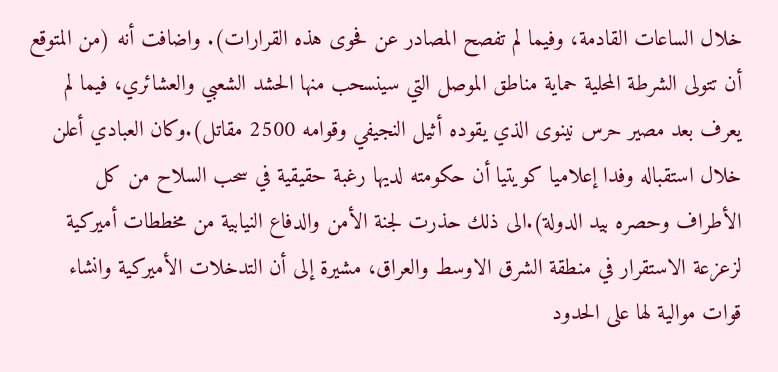خلال الساعات القادمة، وفيما لم تفصح المصادر عن فحوى هذه القرارات). واضافت أنه (من المتوقع أن تتولى الشرطة المحلية حماية مناطق الموصل التي سينسحب منها الحشد الشعبي والعشائري، فيما لم يعرف بعد مصير حرس نينوى الذي يقوده أثيل النجيفي وقوامه 2500 مقاتل).وكان العبادي أعلن خلال استقباله وفدا إعلاميا كويتيا أن حكومته لديها رغبة حقيقية في سحب السلاح من كل الأطراف وحصره بيد الدولة).الى ذلك حذرت لجنة الأمن والدفاع النيابية من مخططات أميركية لزعزعة الاستقرار في منطقة الشرق الاوسط والعراق، مشيرة إلى أن التدخلات الأميركية وانشاء قوات موالية لها على الحدود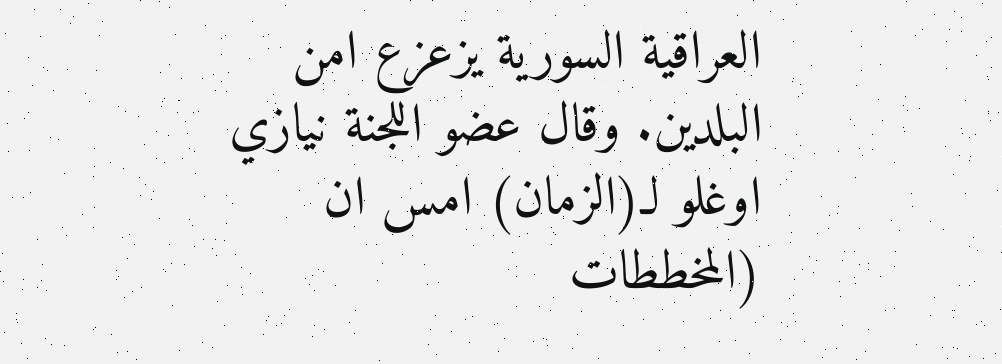العراقية السورية يزعزع امن البلدين. وقال عضو اللجنة نيازي اوغلو لـ(الزمان) امس ان (المخططات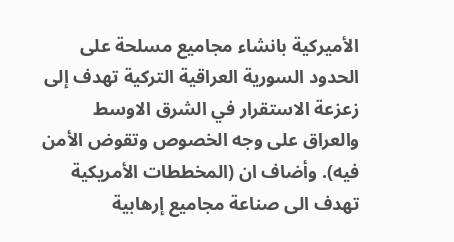الأميركية بانشاء مجاميع مسلحة على الحدود السورية العراقية التركية تهدف إلى زعزعة الاستقرار في الشرق الاوسط والعراق على وجه الخصوص وتقوض الأمن فيه). وأضاف ان (المخططات الأمريكية تهدف الى صناعة مجاميع إرهابية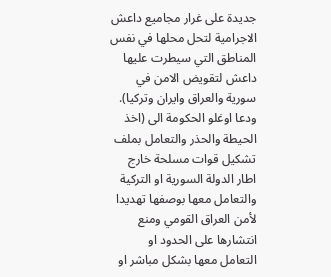جديدة على غرار مجاميع داعش الاجرامية لتحل محلها في نفس المناطق التي سيطرت عليها داعش لتقويض الامن في سورية والعراق وايران وتركيا). ودعا اوغلو الحكومة الى (اخذ الحيطة والحذر والتعامل بملف تشكيل قوات مسلحة خارج اطار الدولة السورية او التركية والتعامل معها بوصفها تهديدا لأمن العراق القومي ومنع انتشارها على الحدود او التعامل معها بشكل مباشر او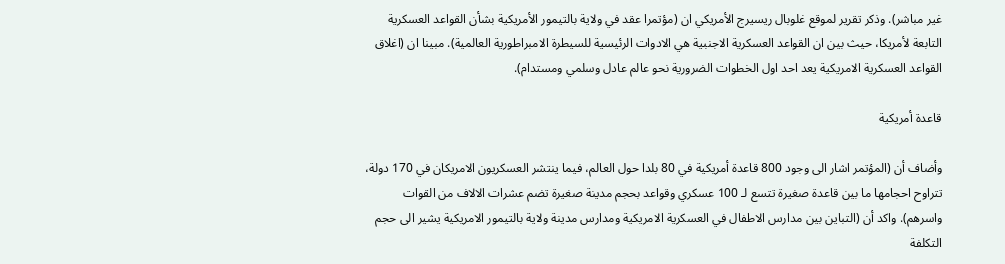غير مباشر). وذكر تقرير لموقع غلوبال ريسيرج الأمريكي ان (مؤتمرا عقد في ولاية بالتيمور الأمريكية بشأن القواعد العسكرية التابعة لأمريكا، حيث بين ان القواعد العسكرية الاجنبية هي الادوات الرئيسية للسيطرة الامبراطورية العالمية). مبينا ان (اغلاق القواعد العسكرية الامريكية يعد احد اول الخطوات الضرورية نحو عالم عادل وسلمي ومستدام).

قاعدة أمريكية

وأضاف أن (المؤتمر اشار الى وجود 800 قاعدة أمريكية في 80 بلدا حول العالم، فيما ينتشر العسكريون الامريكان في 170 دولة، تتراوح احجامها ما بين قاعدة صغيرة تتسع لـ 100 عسكري وقواعد بحجم مدينة صغيرة تضم عشرات الالاف من القوات واسرهم). واكد أن (التباين بين مدارس الاطفال في العسكرية الامريكية ومدارس مدينة ولاية بالتيمور الامريكية يشير الى حجم التكلفة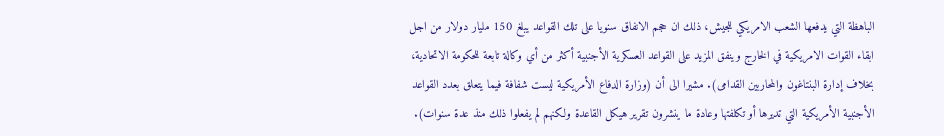الباهظة التي يدفعها الشعب الامريكي للجيش، ذلك ان حجم الانفاق سنويا على تلك القواعد يبلغ 150 مليار دولار من اجل ابقاء القوات الامريكية في الخارج وينفق المزيد على القواعد العسكرية الأجنبية أكثر من أي وكالة تابعة للحكومة الاتحادية، بخلاف إدارة البنتاغون والمحاربين القدامى). مشيرا الى أن (وزارة الدفاع الأمريكية ليست شفافة فيما يتعلق بعدد القواعد الأجنبية الأمريكية التي تديرها أو تكلفتها وعادة ما ينشرون تقرير هيكل القاعدة ولكنهم لم يفعلوا ذلك منذ عدة سنوات).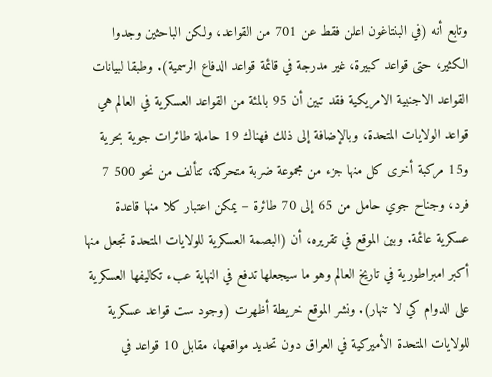وتابع أنه (في البنتاغون اعلن فقط عن 701 من القواعد، ولكن الباحثين وجدوا الكثير، حتى قواعد كبيرة، غير مدرجة في قائمة قواعد الدفاع الرسمية). وطبقا لبيانات القواعد الاجنبية الامريكية فقد تبين أن 95 بالمئة من القواعد العسكرية في العالم هي قواعد الولايات المتحدة، وبالإضافة إلى ذلك فهناك 19 حاملة طائرات جوية بحرية و15 مركبة أخرى كل منها جزء من مجموعة ضربة متحركة، تتألف من نحو 500 7 فرد، وجناح جوي حامل من 65 إلى 70 طائرة – يمكن اعتبار كلا منها قاعدة عسكرية عائمة. وبين الموقع في تقريره، أن (البصمة العسكرية للولايات المتحدة تجعل منها أكبر امبراطورية في تاريخ العالم وهو ما سيجعلها تدفع في النهاية عبء تكاليفها العسكرية على الدوام كي لا تنهار). ونشر الموقع خريطة أظهرت (وجود ست قواعد عسكرية للولايات المتحدة الأميركية في العراق دون تحديد مواقعها، مقابل 10 قواعد في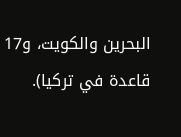البحرين والكويت، و17 قاعدة في تركيا).